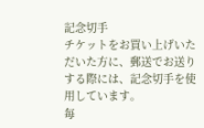記念切手
チケットをお買い上げいただいた方に、郵送でお送りする際には、記念切手を使用しています。
毎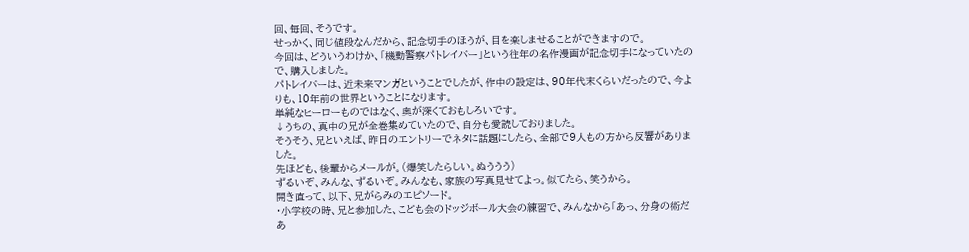回、毎回、そうです。
せっかく、同じ値段なんだから、記念切手のほうが、目を楽しませることができますので。
今回は、どういうわけか、「機動警察パトレイバー」という往年の名作漫画が記念切手になっていたので、購入しました。
パトレイバーは、近未来マンガということでしたが、作中の設定は、90年代末くらいだったので、今よりも、10年前の世界ということになります。
単純なヒーローものではなく、奥が深くておもしろいです。
↓うちの、真中の兄が全巻集めていたので、自分も愛読しておりました。
そうそう、兄といえば、昨日のエントリーでネタに話題にしたら、全部で9人もの方から反響がありました。
先ほども、後輩からメールが。(爆笑したらしい。ぬううう)
ずるいぞ、みんな、ずるいぞ。みんなも、家族の写真見せてよっ。似てたら、笑うから。
開き直って、以下、兄がらみのエピソード。
・小学校の時、兄と参加した、こども会のドッジボール大会の練習で、みんなから「あっ、分身の術だあ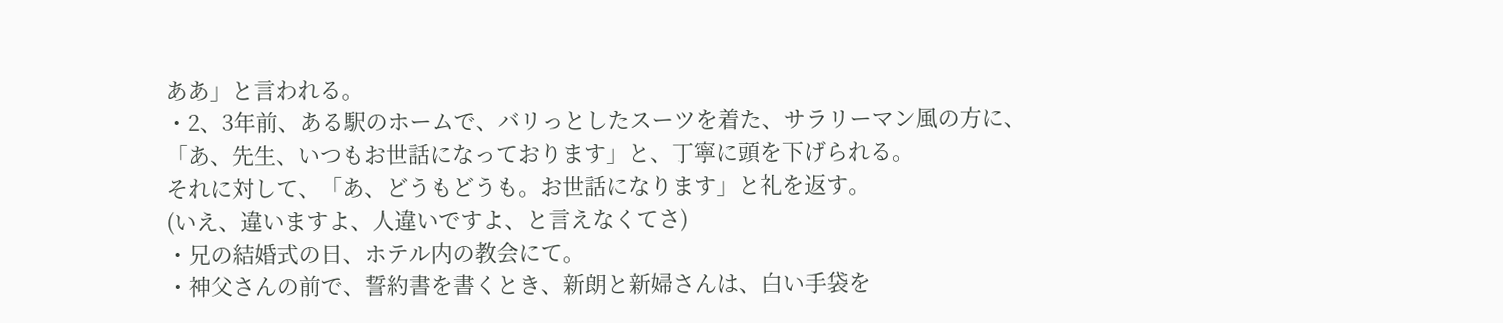ああ」と言われる。
・2、3年前、ある駅のホームで、バリっとしたスーツを着た、サラリーマン風の方に、「あ、先生、いつもお世話になっております」と、丁寧に頭を下げられる。
それに対して、「あ、どうもどうも。お世話になります」と礼を返す。
(いえ、違いますよ、人違いですよ、と言えなくてさ)
・兄の結婚式の日、ホテル内の教会にて。
・神父さんの前で、誓約書を書くとき、新朗と新婦さんは、白い手袋を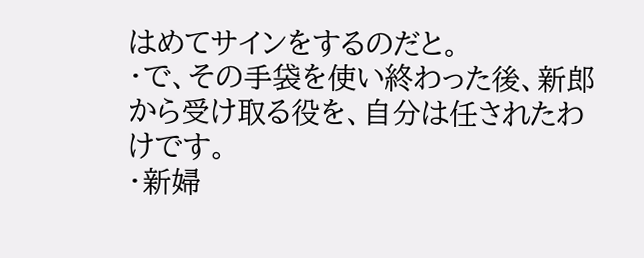はめてサインをするのだと。
・で、その手袋を使い終わった後、新郎から受け取る役を、自分は任されたわけです。
・新婦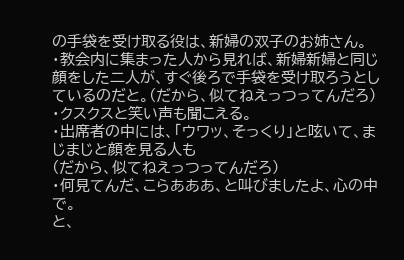の手袋を受け取る役は、新婦の双子のお姉さん。
・教会内に集まった人から見れば、新婦新婦と同じ顔をした二人が、すぐ後ろで手袋を受け取ろうとしているのだと。(だから、似てねえっつってんだろ)
・クスクスと笑い声も聞こえる。
・出席者の中には、「ウワッ、そっくり」と呟いて、まじまじと顔を見る人も
(だから、似てねえっつってんだろ)
・何見てんだ、こらあああ、と叫びましたよ、心の中で。
と、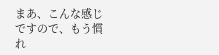まあ、こんな感じですので、もう慣れ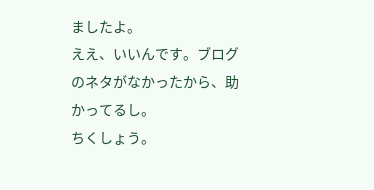ましたよ。
ええ、いいんです。ブログのネタがなかったから、助かってるし。
ちくしょう。